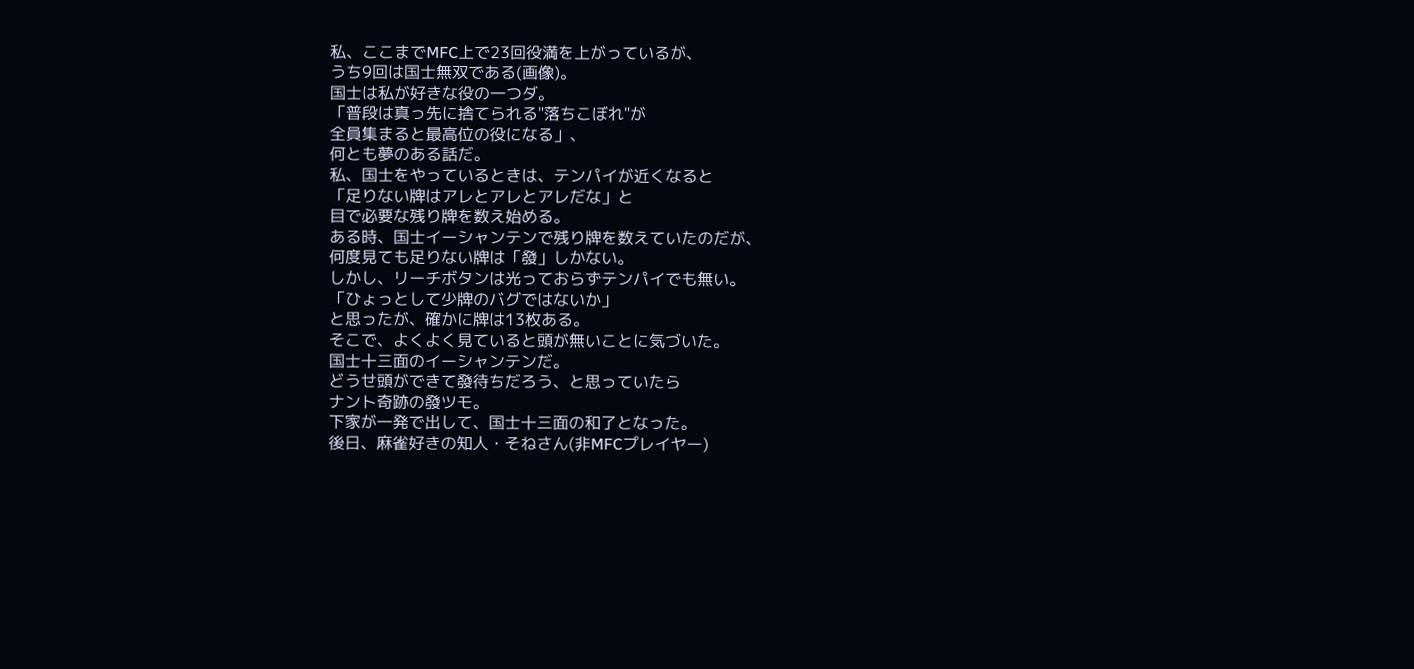私、ここまでMFC上で23回役満を上がっているが、
うち9回は国士無双である(画像)。
国士は私が好きな役の一つダ。
「普段は真っ先に捨てられる"落ちこぼれ"が
全員集まると最高位の役になる」、
何とも夢のある話だ。
私、国士をやっているときは、テンパイが近くなると
「足りない牌はアレとアレとアレだな」と
目で必要な残り牌を数え始める。
ある時、国士イーシャンテンで残り牌を数えていたのだが、
何度見ても足りない牌は「發」しかない。
しかし、リーチボタンは光っておらずテンパイでも無い。
「ひょっとして少牌のバグではないか」
と思ったが、確かに牌は13枚ある。
そこで、よくよく見ていると頭が無いことに気づいた。
国士十三面のイーシャンテンだ。
どうせ頭ができて發待ちだろう、と思っていたら
ナント奇跡の發ツモ。
下家が一発で出して、国士十三面の和了となった。
後日、麻雀好きの知人・そねさん(非MFCプレイヤー)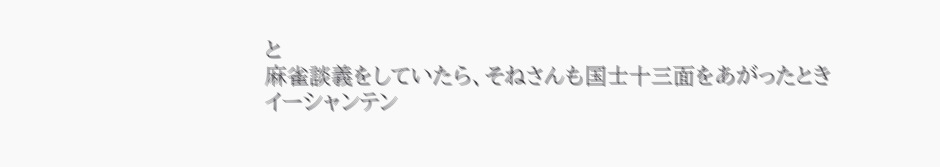と
麻雀談義をしていたら、そねさんも国士十三面をあがったとき
イーシャンテン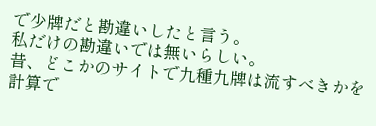で少牌だと勘違いしたと言う。
私だけの勘違いでは無いらしい。
昔、どこかのサイトで九種九牌は流すべきかを
計算で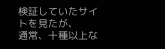検証していたサイトを見たが、
通常、十種以上な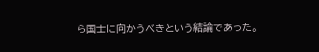ら国士に向かうべきという結論であった。